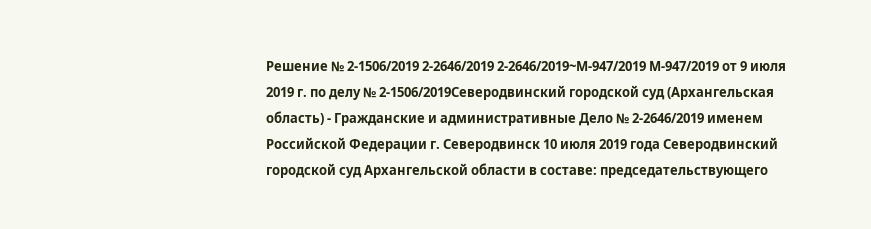Решение № 2-1506/2019 2-2646/2019 2-2646/2019~М-947/2019 М-947/2019 от 9 июля 2019 г. по делу № 2-1506/2019Северодвинский городской суд (Архангельская область) - Гражданские и административные Дело № 2-2646/2019 именем Российской Федерации г. Северодвинск 10 июля 2019 года Северодвинский городской суд Архангельской области в составе: председательствующего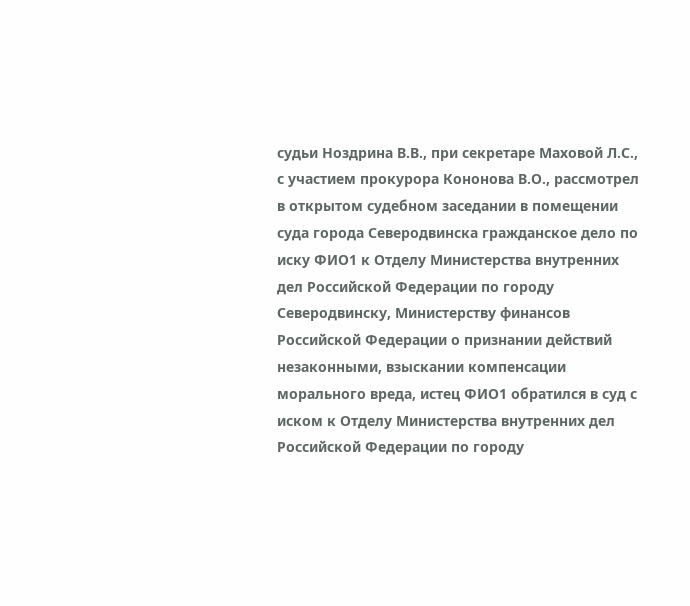судьи Ноздрина В.В., при секретаре Маховой Л.С., с участием прокурора Кононова В.О., рассмотрел в открытом судебном заседании в помещении суда города Северодвинска гражданское дело по иску ФИО1 к Отделу Министерства внутренних дел Российской Федерации по городу Северодвинску, Министерству финансов Российской Федерации о признании действий незаконными, взыскании компенсации морального вреда, истец ФИО1 обратился в суд с иском к Отделу Министерства внутренних дел Российской Федерации по городу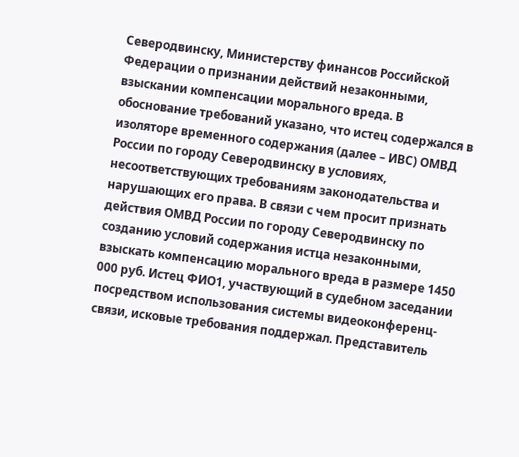Северодвинску, Министерству финансов Российской Федерации о признании действий незаконными, взыскании компенсации морального вреда. В обоснование требований указано, что истец содержался в изоляторе временного содержания (далее – ИВС) ОМВД России по городу Северодвинску в условиях, несоответствующих требованиям законодательства и нарушающих его права. В связи с чем просит признать действия ОМВД России по городу Северодвинску по созданию условий содержания истца незаконными, взыскать компенсацию морального вреда в размере 1450 000 руб. Истец ФИО1, участвующий в судебном заседании посредством использования системы видеоконференц-связи, исковые требования поддержал. Представитель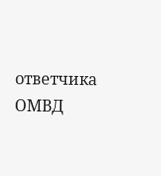ответчика ОМВД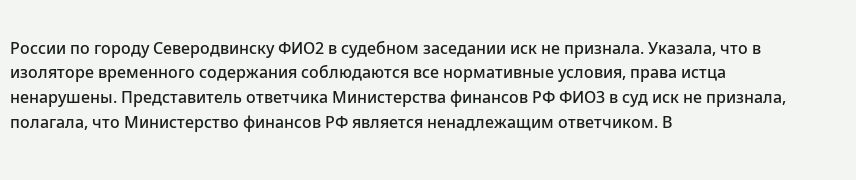России по городу Северодвинску ФИО2 в судебном заседании иск не признала. Указала, что в изоляторе временного содержания соблюдаются все нормативные условия, права истца ненарушены. Представитель ответчика Министерства финансов РФ ФИО3 в суд иск не признала, полагала, что Министерство финансов РФ является ненадлежащим ответчиком. В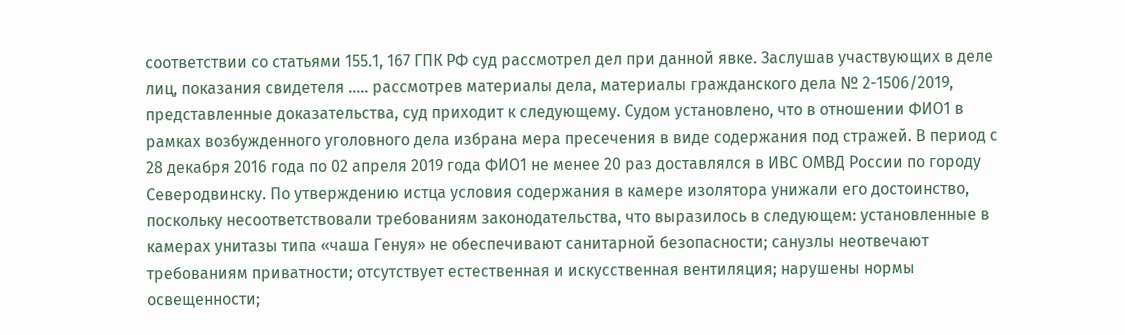соответствии со статьями 155.1, 167 ГПК РФ суд рассмотрел дел при данной явке. Заслушав участвующих в деле лиц, показания свидетеля ..... рассмотрев материалы дела, материалы гражданского дела № 2-1506/2019, представленные доказательства, суд приходит к следующему. Судом установлено, что в отношении ФИО1 в рамках возбужденного уголовного дела избрана мера пресечения в виде содержания под стражей. В период с 28 декабря 2016 года по 02 апреля 2019 года ФИО1 не менее 20 раз доставлялся в ИВС ОМВД России по городу Северодвинску. По утверждению истца условия содержания в камере изолятора унижали его достоинство, поскольку несоответствовали требованиям законодательства, что выразилось в следующем: установленные в камерах унитазы типа «чаша Генуя» не обеспечивают санитарной безопасности; санузлы неотвечают требованиям приватности; отсутствует естественная и искусственная вентиляция; нарушены нормы освещенности;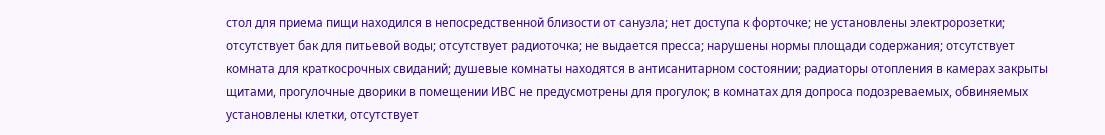стол для приема пищи находился в непосредственной близости от санузла; нет доступа к форточке; не установлены электророзетки; отсутствует бак для питьевой воды; отсутствует радиоточка; не выдается пресса; нарушены нормы площади содержания; отсутствует комната для краткосрочных свиданий; душевые комнаты находятся в антисанитарном состоянии; радиаторы отопления в камерах закрыты щитами, прогулочные дворики в помещении ИВС не предусмотрены для прогулок; в комнатах для допроса подозреваемых, обвиняемых установлены клетки, отсутствует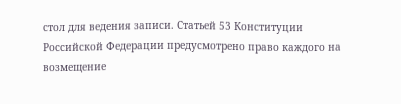стол для ведения записи. Статьей 53 Конституции Российской Федерации предусмотрено право каждого на возмещение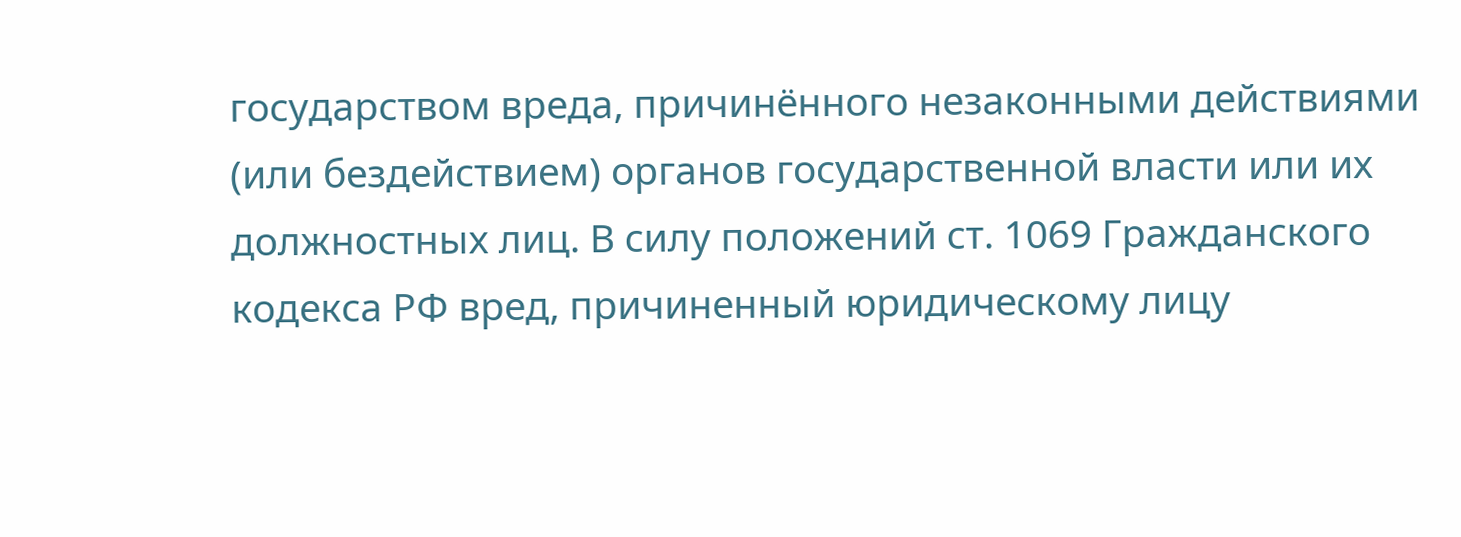государством вреда, причинённого незаконными действиями (или бездействием) органов государственной власти или их должностных лиц. В силу положений ст. 1069 Гражданского кодекса РФ вред, причиненный юридическому лицу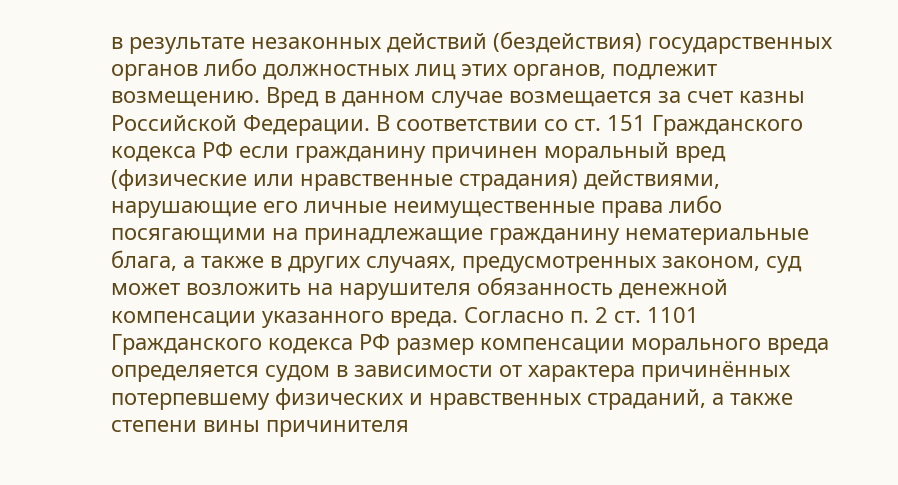в результате незаконных действий (бездействия) государственных органов либо должностных лиц этих органов, подлежит возмещению. Вред в данном случае возмещается за счет казны Российской Федерации. В соответствии со ст. 151 Гражданского кодекса РФ если гражданину причинен моральный вред (физические или нравственные страдания) действиями, нарушающие его личные неимущественные права либо посягающими на принадлежащие гражданину нематериальные блага, а также в других случаях, предусмотренных законом, суд может возложить на нарушителя обязанность денежной компенсации указанного вреда. Согласно п. 2 ст. 1101 Гражданского кодекса РФ размер компенсации морального вреда определяется судом в зависимости от характера причинённых потерпевшему физических и нравственных страданий, а также степени вины причинителя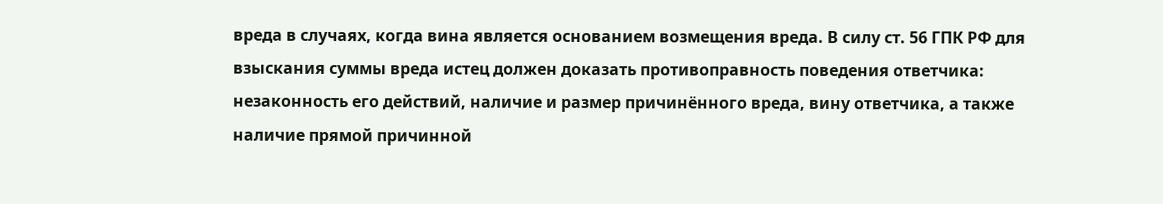вреда в случаях, когда вина является основанием возмещения вреда. В силу ст. 56 ГПК РФ для взыскания суммы вреда истец должен доказать противоправность поведения ответчика: незаконность его действий, наличие и размер причинённого вреда, вину ответчика, а также наличие прямой причинной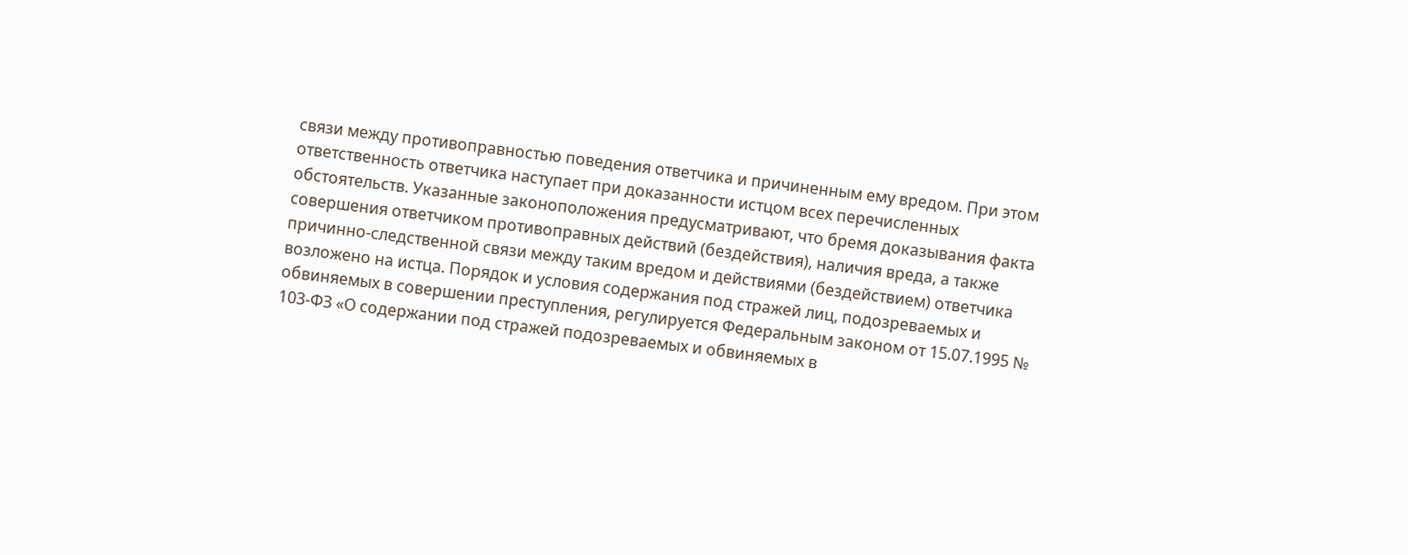связи между противоправностью поведения ответчика и причиненным ему вредом. При этом ответственность ответчика наступает при доказанности истцом всех перечисленных обстоятельств. Указанные законоположения предусматривают, что бремя доказывания факта совершения ответчиком противоправных действий (бездействия), наличия вреда, а также причинно-следственной связи между таким вредом и действиями (бездействием) ответчика возложено на истца. Порядок и условия содержания под стражей лиц, подозреваемых и обвиняемых в совершении преступления, регулируется Федеральным законом от 15.07.1995 № 103-ФЗ «О содержании под стражей подозреваемых и обвиняемых в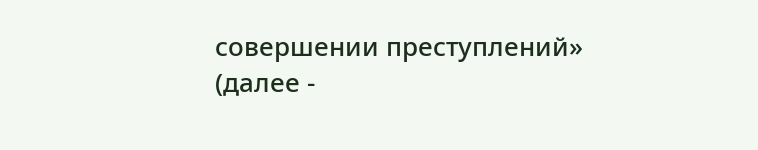совершении преступлений» (далее -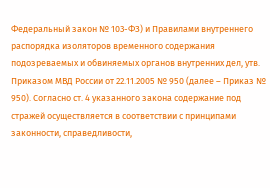Федеральный закон № 103-ФЗ) и Правилами внутреннего распорядка изоляторов временного содержания подозреваемых и обвиняемых органов внутренних дел, утв. Приказом МВД России от 22.11.2005 № 950 (далее – Приказ № 950). Согласно ст. 4 указанного закона содержание под стражей осуществляется в соответствии с принципами законности, справедливости,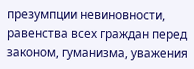презумпции невиновности, равенства всех граждан перед законом, гуманизма, уважения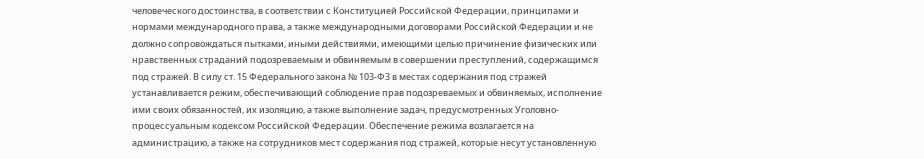человеческого достоинства, в соответствии с Конституцией Российской Федерации, принципами и нормами международного права, а также международными договорами Российской Федерации и не должно сопровождаться пытками, иными действиями, имеющими целью причинение физических или нравственных страданий подозреваемым и обвиняемым в совершении преступлений, содержащимся под стражей. В силу ст. 15 Федерального закона № 103-ФЗ в местах содержания под стражей устанавливается режим, обеспечивающий соблюдение прав подозреваемых и обвиняемых, исполнение ими своих обязанностей, их изоляцию, а также выполнение задач, предусмотренных Уголовно-процессуальным кодексом Российской Федерации. Обеспечение режима возлагается на администрацию, а также на сотрудников мест содержания под стражей, которые несут установленную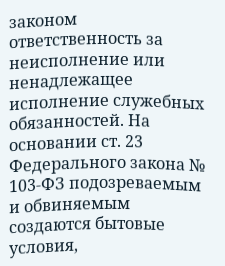законом ответственность за неисполнение или ненадлежащее исполнение служебных обязанностей. На основании ст. 23 Федерального закона № 103-ФЗ подозреваемым и обвиняемым создаются бытовые условия,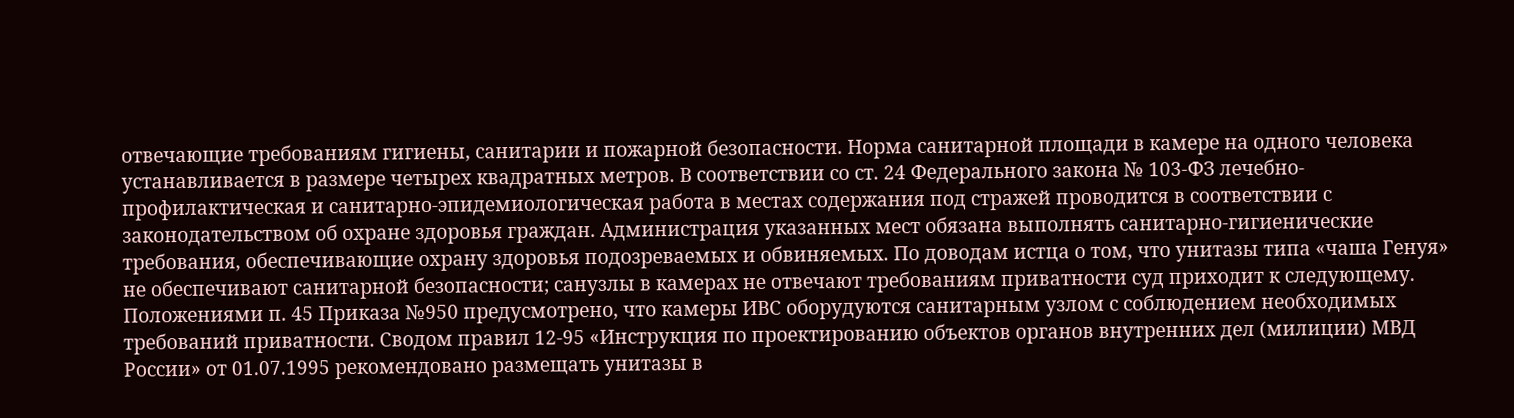отвечающие требованиям гигиены, санитарии и пожарной безопасности. Норма санитарной площади в камере на одного человека устанавливается в размере четырех квадратных метров. В соответствии со ст. 24 Федерального закона № 103-ФЗ лечебно-профилактическая и санитарно-эпидемиологическая работа в местах содержания под стражей проводится в соответствии с законодательством об охране здоровья граждан. Администрация указанных мест обязана выполнять санитарно-гигиенические требования, обеспечивающие охрану здоровья подозреваемых и обвиняемых. По доводам истца о том, что унитазы типа «чаша Генуя» не обеспечивают санитарной безопасности; санузлы в камерах не отвечают требованиям приватности суд приходит к следующему. Положениями п. 45 Приказа №950 предусмотрено, что камеры ИВС оборудуются санитарным узлом с соблюдением необходимых требований приватности. Сводом правил 12-95 «Инструкция по проектированию объектов органов внутренних дел (милиции) МВД России» от 01.07.1995 рекомендовано размещать унитазы в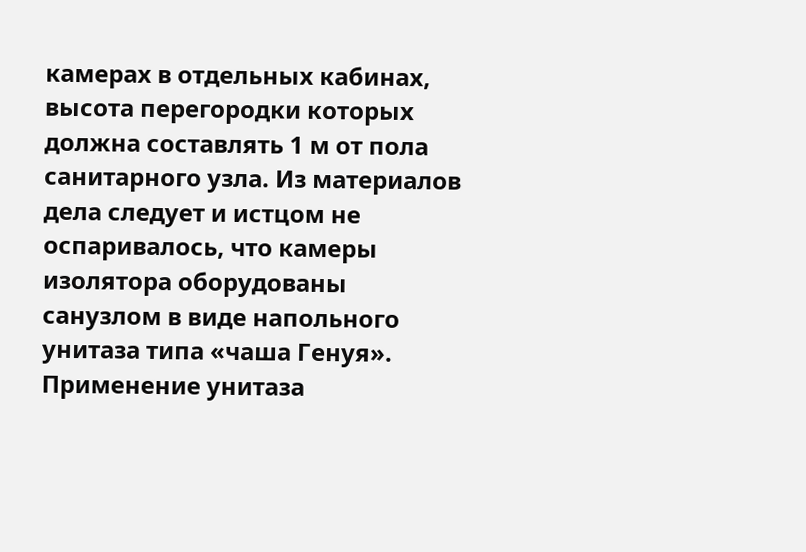камерах в отдельных кабинах, высота перегородки которых должна составлять 1 м от пола санитарного узла. Из материалов дела следует и истцом не оспаривалось, что камеры изолятора оборудованы санузлом в виде напольного унитаза типа «чаша Генуя». Применение унитаза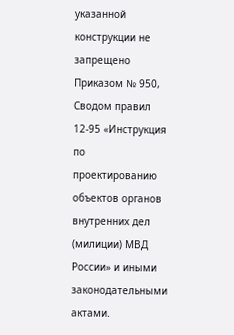указанной конструкции не запрещено Приказом № 950, Сводом правил 12-95 «Инструкция по проектированию объектов органов внутренних дел (милиции) МВД России» и иными законодательными актами.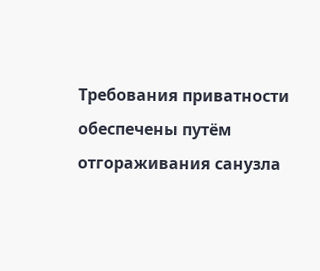Требования приватности обеспечены путём отгораживания санузла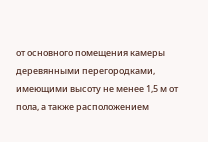от основного помещения камеры деревянными перегородками, имеющими высоту не менее 1,5 м от пола, а также расположением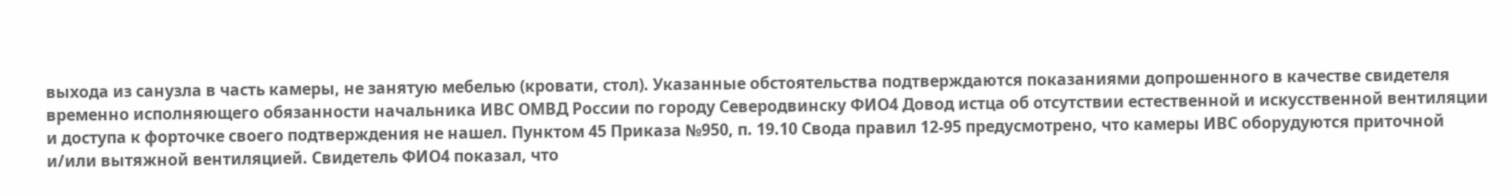выхода из санузла в часть камеры, не занятую мебелью (кровати, стол). Указанные обстоятельства подтверждаются показаниями допрошенного в качестве свидетеля временно исполняющего обязанности начальника ИВС ОМВД России по городу Северодвинску ФИО4 Довод истца об отсутствии естественной и искусственной вентиляции и доступа к форточке своего подтверждения не нашел. Пунктом 45 Приказа №950, п. 19.10 Свода правил 12-95 предусмотрено, что камеры ИВС оборудуются приточной и/или вытяжной вентиляцией. Свидетель ФИО4 показал, что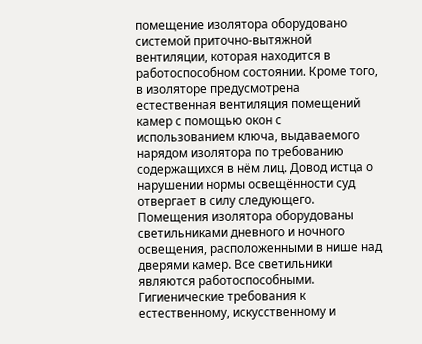помещение изолятора оборудовано системой приточно-вытяжной вентиляции, которая находится в работоспособном состоянии. Кроме того, в изоляторе предусмотрена естественная вентиляция помещений камер с помощью окон с использованием ключа, выдаваемого нарядом изолятора по требованию содержащихся в нём лиц. Довод истца о нарушении нормы освещённости суд отвергает в силу следующего. Помещения изолятора оборудованы светильниками дневного и ночного освещения, расположенными в нише над дверями камер. Все светильники являются работоспособными. Гигиенические требования к естественному, искусственному и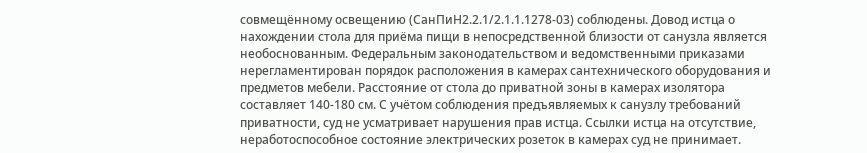совмещённому освещению (СанПиН2.2.1/2.1.1.1278-03) соблюдены. Довод истца о нахождении стола для приёма пищи в непосредственной близости от санузла является необоснованным. Федеральным законодательством и ведомственными приказами нерегламентирован порядок расположения в камерах сантехнического оборудования и предметов мебели. Расстояние от стола до приватной зоны в камерах изолятора составляет 140-180 см. С учётом соблюдения предъявляемых к санузлу требований приватности, суд не усматривает нарушения прав истца. Ссылки истца на отсутствие, неработоспособное состояние электрических розеток в камерах суд не принимает.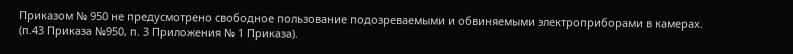Приказом № 950 не предусмотрено свободное пользование подозреваемыми и обвиняемыми электроприборами в камерах. (п.43 Приказа №950, п. 3 Приложения № 1 Приказа).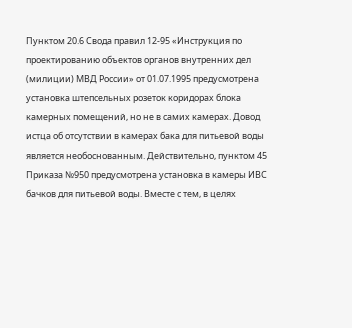Пунктом 20.6 Свода правил 12-95 «Инструкция по проектированию объектов органов внутренних дел (милиции) МВД России» от 01.07.1995 предусмотрена установка штепсельных розеток коридорах блока камерных помещений, но не в самих камерах. Довод истца об отсутствии в камерах бака для питьевой воды является необоснованным. Действительно, пунктом 45 Приказа №950 предусмотрена установка в камеры ИВС бачков для питьевой воды. Вместе с тем, в целях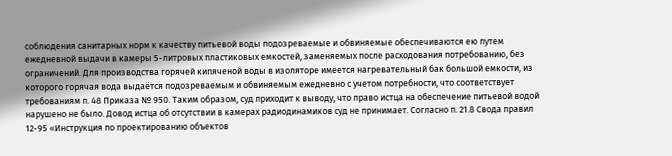соблюдения санитарных норм к качеству питьевой воды подозреваемые и обвиняемые обеспечиваются ею путем ежедневной выдачи в камеры 5-литровых пластиковых емкостей, заменяемых после расходования потребованию, без ограничений. Для производства горячей кипяченой воды в изоляторе имеется нагревательный бак большой емкости, из которого горячая вода выдаётся подозреваемым и обвиняемым ежедневно с учетом потребности, что соответствует требованиям п. 48 Приказа № 950. Таким образом, суд приходит к выводу, что право истца на обеспечение питьевой водой нарушено не было. Довод истца об отсутствии в камерах радиодинамиков суд не принимает. Согласно п. 21.8 Свода правил 12-95 «Инструкция по проектированию объектов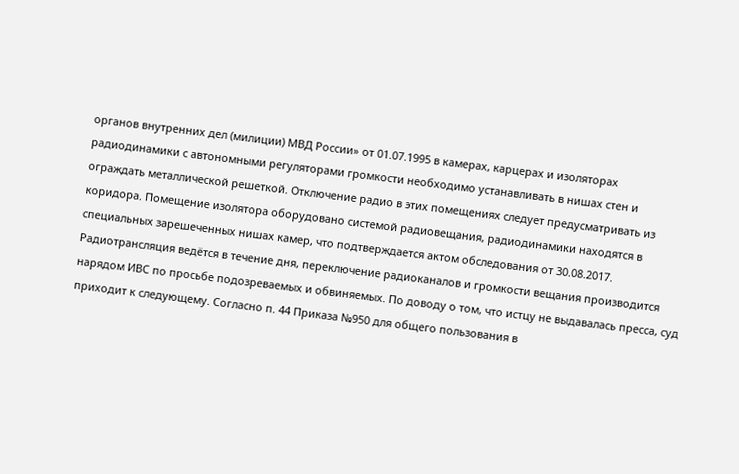органов внутренних дел (милиции) МВД России» от 01.07.1995 в камерах, карцерах и изоляторах радиодинамики с автономными регуляторами громкости необходимо устанавливать в нишах стен и ограждать металлической решеткой. Отключение радио в этих помещениях следует предусматривать из коридора. Помещение изолятора оборудовано системой радиовещания, радиодинамики находятся в специальных зарешеченных нишах камер, что подтверждается актом обследования от 30.08.2017. Радиотрансляция ведётся в течение дня, переключение радиоканалов и громкости вещания производится нарядом ИВС по просьбе подозреваемых и обвиняемых. По доводу о том, что истцу не выдавалась пресса, суд приходит к следующему. Согласно п. 44 Приказа №950 для общего пользования в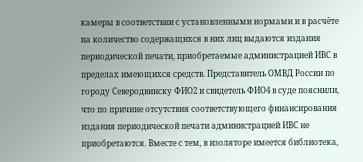камеры в соответствии с установленными нормами и в расчёте на количество содержащихся в них лиц выдаются издания периодической печати, приобретаемые администрацией ИВС в пределах имеющихся средств. Представитель ОМВД России по городу Северодвинску ФИО2 и свидетель ФИО4 в суде пояснили, что по причине отсутствия соответствующего финансирования издания периодической печати администрацией ИВС не приобретаются. Вместе с тем, в изоляторе имеется библиотека,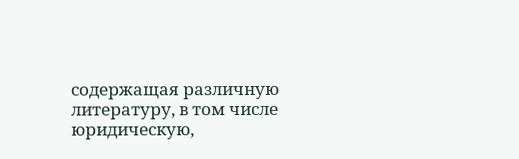содержащая различную литературу, в том числе юридическую,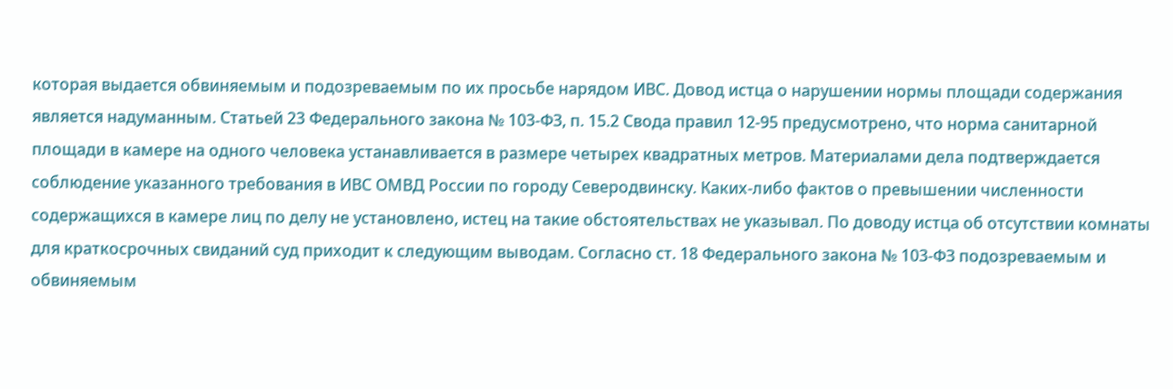которая выдается обвиняемым и подозреваемым по их просьбе нарядом ИВС. Довод истца о нарушении нормы площади содержания является надуманным. Статьей 23 Федерального закона № 103-ФЗ, п. 15.2 Свода правил 12-95 предусмотрено, что норма санитарной площади в камере на одного человека устанавливается в размере четырех квадратных метров. Материалами дела подтверждается соблюдение указанного требования в ИВС ОМВД России по городу Северодвинску. Каких-либо фактов о превышении численности содержащихся в камере лиц по делу не установлено, истец на такие обстоятельствах не указывал. По доводу истца об отсутствии комнаты для краткосрочных свиданий суд приходит к следующим выводам. Согласно ст. 18 Федерального закона № 103-ФЗ подозреваемым и обвиняемым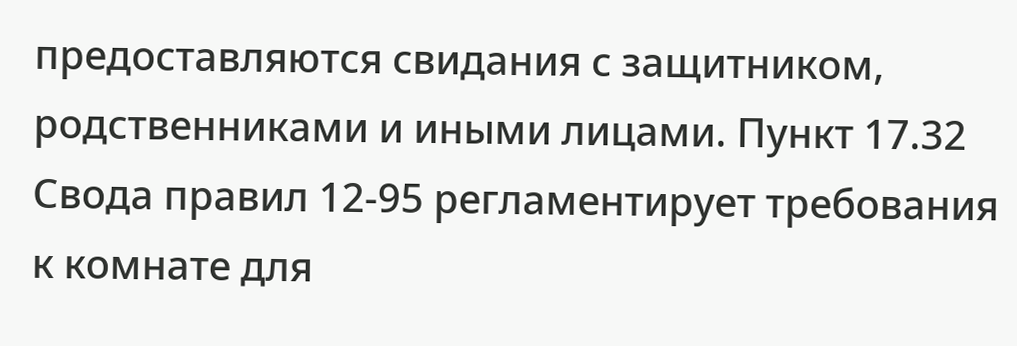предоставляются свидания с защитником, родственниками и иными лицами. Пункт 17.32 Свода правил 12-95 регламентирует требования к комнате для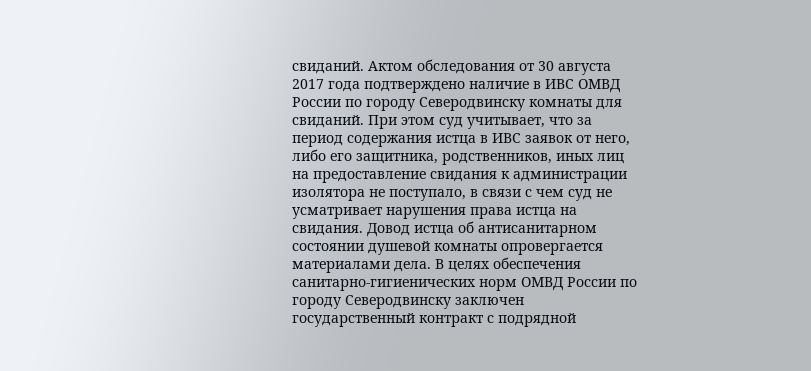свиданий. Актом обследования от 30 августа 2017 года подтверждено наличие в ИВС ОМВД России по городу Северодвинску комнаты для свиданий. При этом суд учитывает, что за период содержания истца в ИВС заявок от него, либо его защитника, родственников, иных лиц на предоставление свидания к администрации изолятора не поступало, в связи с чем суд не усматривает нарушения права истца на свидания. Довод истца об антисанитарном состоянии душевой комнаты опровергается материалами дела. В целях обеспечения санитарно-гигиенических норм ОМВД России по городу Северодвинску заключен государственный контракт с подрядной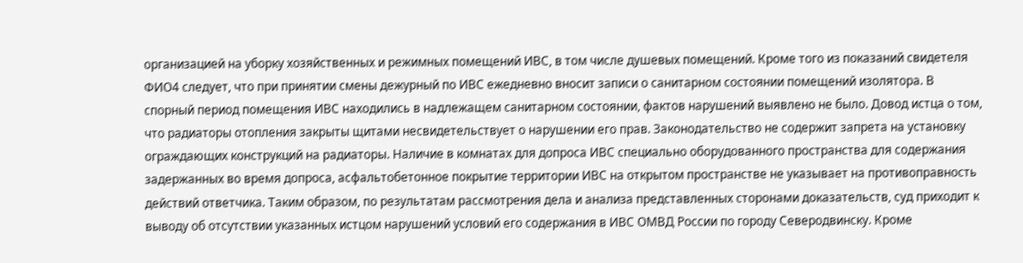организацией на уборку хозяйственных и режимных помещений ИВС, в том числе душевых помещений. Кроме того из показаний свидетеля ФИО4 следует, что при принятии смены дежурный по ИВС ежедневно вносит записи о санитарном состоянии помещений изолятора. В спорный период помещения ИВС находились в надлежащем санитарном состоянии, фактов нарушений выявлено не было. Довод истца о том, что радиаторы отопления закрыты щитами несвидетельствует о нарушении его прав. Законодательство не содержит запрета на установку ограждающих конструкций на радиаторы. Наличие в комнатах для допроса ИВС специально оборудованного пространства для содержания задержанных во время допроса, асфальтобетонное покрытие территории ИВС на открытом пространстве не указывает на противоправность действий ответчика. Таким образом, по результатам рассмотрения дела и анализа представленных сторонами доказательств, суд приходит к выводу об отсутствии указанных истцом нарушений условий его содержания в ИВС ОМВД России по городу Северодвинску. Кроме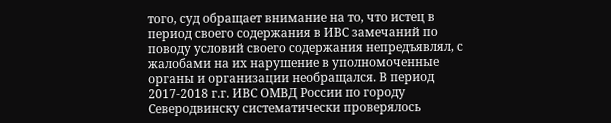того, суд обращает внимание на то, что истец в период своего содержания в ИВС замечаний по поводу условий своего содержания непредъявлял, с жалобами на их нарушение в уполномоченные органы и организации необращался. В период 2017-2018 г.г. ИВС ОМВД России по городу Северодвинску систематически проверялось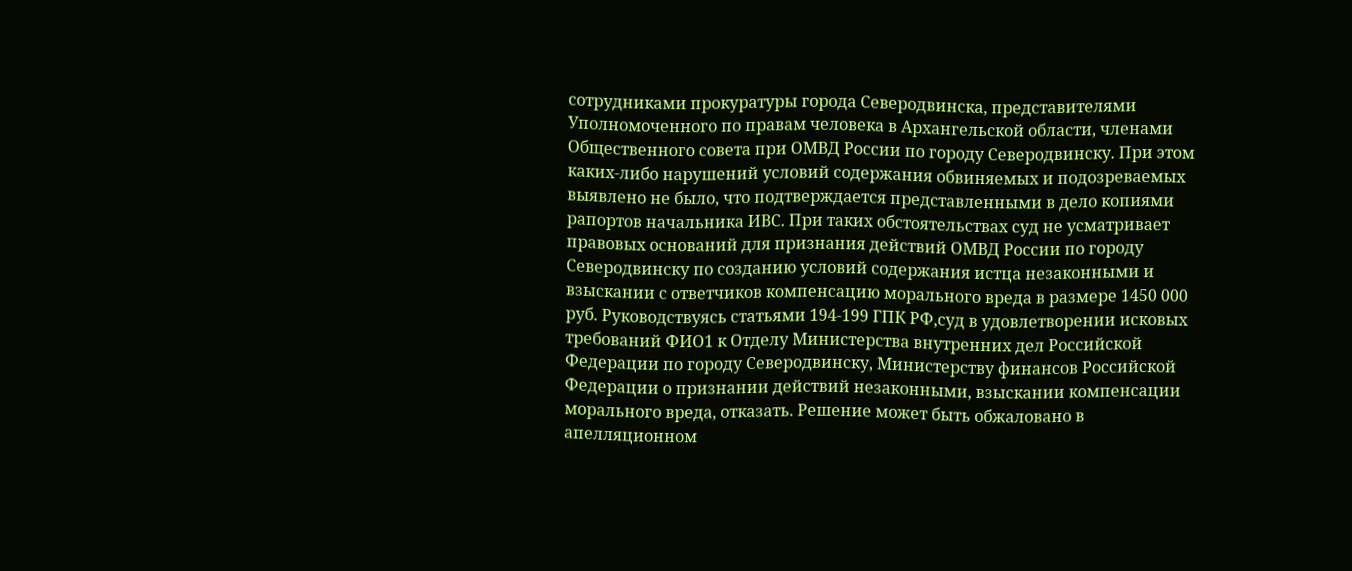сотрудниками прокуратуры города Северодвинска, представителями Уполномоченного по правам человека в Архангельской области, членами Общественного совета при ОМВД России по городу Северодвинску. При этом каких-либо нарушений условий содержания обвиняемых и подозреваемых выявлено не было, что подтверждается представленными в дело копиями рапортов начальника ИВС. При таких обстоятельствах суд не усматривает правовых оснований для признания действий ОМВД России по городу Северодвинску по созданию условий содержания истца незаконными и взыскании с ответчиков компенсацию морального вреда в размере 1450 000 руб. Руководствуясь статьями 194-199 ГПК РФ,суд в удовлетворении исковых требований ФИО1 к Отделу Министерства внутренних дел Российской Федерации по городу Северодвинску, Министерству финансов Российской Федерации о признании действий незаконными, взыскании компенсации морального вреда, отказать. Решение может быть обжаловано в апелляционном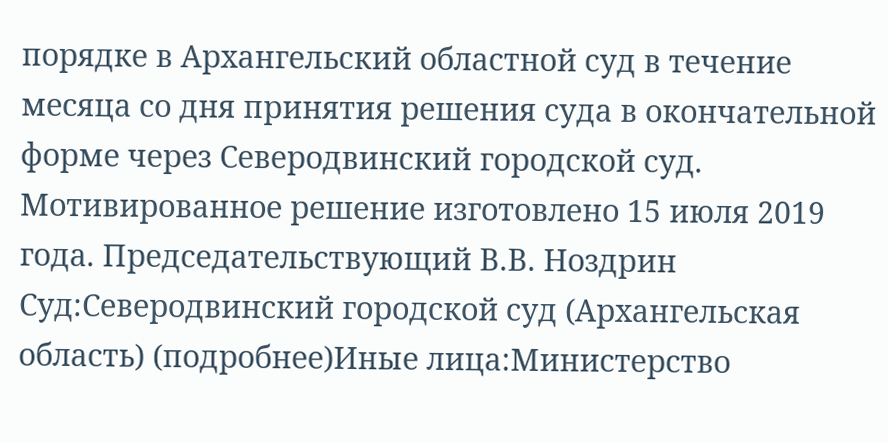порядке в Архангельский областной суд в течение месяца со дня принятия решения суда в окончательной форме через Северодвинский городской суд. Мотивированное решение изготовлено 15 июля 2019 года. Председательствующий В.В. Ноздрин Суд:Северодвинский городской суд (Архангельская область) (подробнее)Иные лица:Министерство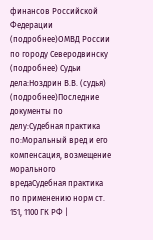финансов Российской Федерации (подробнее)ОМВД России по городу Северодвинску (подробнее) Судьи дела:Ноздрин В.В. (судья) (подробнее)Последние документы по делу:Судебная практика по:Моральный вред и его компенсация, возмещение морального вредаСудебная практика по применению норм ст. 151, 1100 ГК РФ |